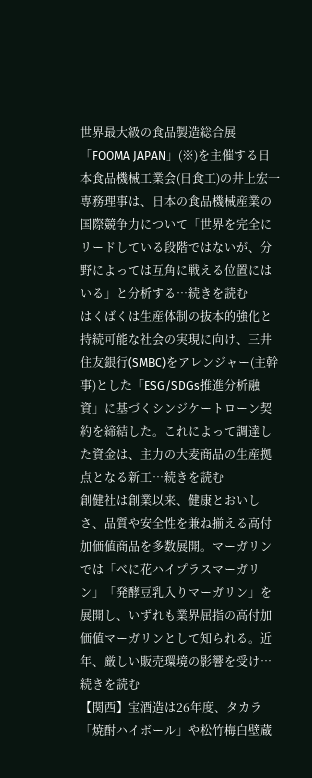世界最大級の食品製造総合展「FOOMA JAPAN」(※)を主催する日本食品機械工業会(日食工)の井上宏一専務理事は、日本の食品機械産業の国際競争力について「世界を完全にリードしている段階ではないが、分野によっては互角に戦える位置にはいる」と分析する…続きを読む
はくばくは生産体制の抜本的強化と持続可能な社会の実現に向け、三井住友銀行(SMBC)をアレンジャー(主幹事)とした「ESG/SDGs推進分析融資」に基づくシンジケートローン契約を締結した。これによって調達した資金は、主力の大麦商品の生産拠点となる新工…続きを読む
創健社は創業以来、健康とおいしさ、品質や安全性を兼ね揃える高付加価値商品を多数展開。マーガリンでは「べに花ハイプラスマーガリン」「発酵豆乳入りマーガリン」を展開し、いずれも業界屈指の高付加価値マーガリンとして知られる。近年、厳しい販売環境の影響を受け…続きを読む
【関西】宝酒造は26年度、タカラ「焼酎ハイボール」や松竹梅白壁蔵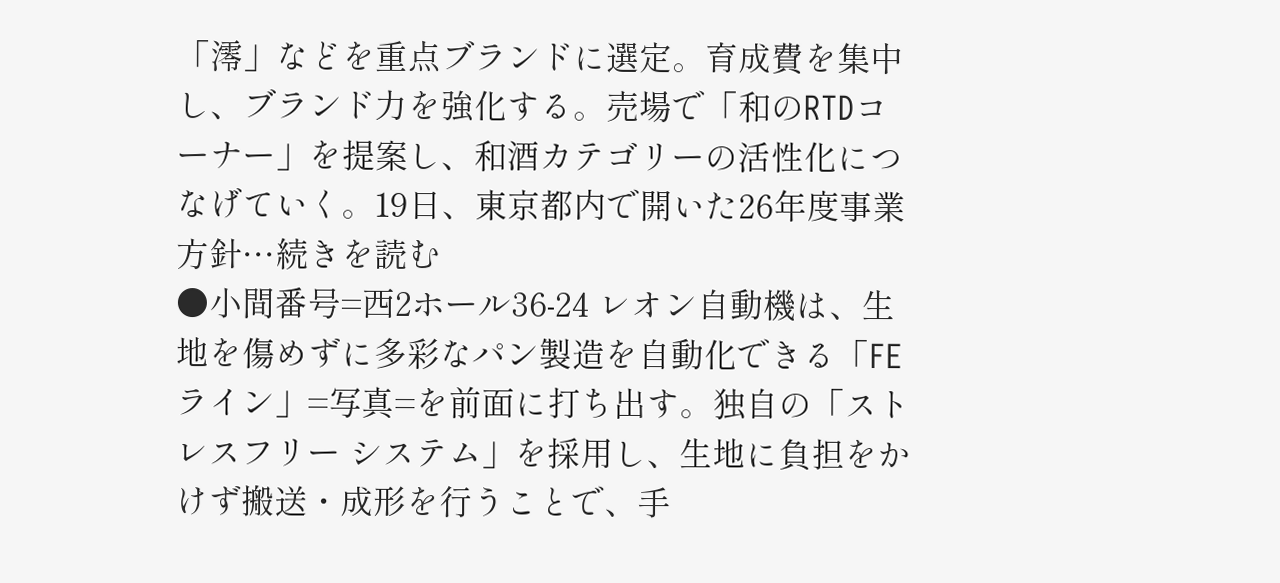「澪」などを重点ブランドに選定。育成費を集中し、ブランド力を強化する。売場で「和のRTDコーナー」を提案し、和酒カテゴリーの活性化につなげていく。19日、東京都内で開いた26年度事業方針…続きを読む
●小間番号=西2ホール36-24 レオン自動機は、生地を傷めずに多彩なパン製造を自動化できる「FEライン」=写真=を前面に打ち出す。独自の「ストレスフリー システム」を採用し、生地に負担をかけず搬送・成形を行うことで、手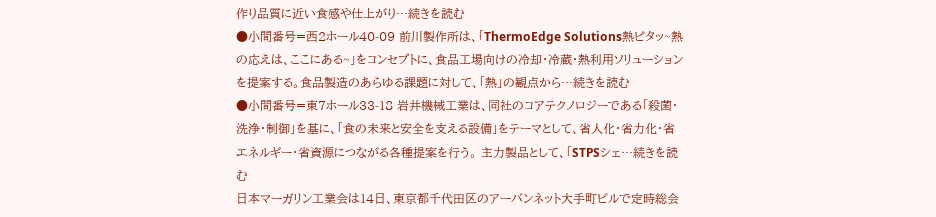作り品質に近い食感や仕上がり…続きを読む
●小間番号=西2ホール40-09 前川製作所は、「ThermoEdge Solutions熱ピタッ~熱の応えは、ここにある~」をコンセプトに、食品工場向けの冷却・冷蔵・熱利用ソリューションを提案する。食品製造のあらゆる課題に対して、「熱」の観点から…続きを読む
●小間番号=東7ホール33-18 岩井機械工業は、同社のコアテクノロジーである「殺菌・洗浄・制御」を基に、「食の未来と安全を支える設備」をテーマとして、省人化・省力化・省エネルギー・省資源につながる各種提案を行う。 主力製品として、「STPSシェ…続きを読む
日本マーガリン工業会は14日、東京都千代田区のアーバンネット大手町ビルで定時総会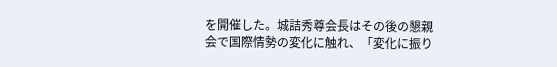を開催した。城詰秀尊会長はその後の懇親会で国際情勢の変化に触れ、「変化に振り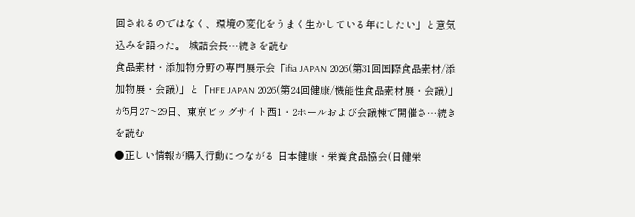回されるのではなく、環境の変化をうまく生かしている年にしたい」と意気込みを語った。 城詰会長…続きを読む
食品素材・添加物分野の専門展示会「ifia JAPAN 2026(第31回国際食品素材/添加物展・会議)」と「HFE JAPAN 2026(第24回健康/機能性食品素材展・会議)」が5月27~29日、東京ビッグサイト西1・2ホールおよび会議棟で開催さ…続きを読む
●正しい情報が購入行動につながる 日本健康・栄養食品協会(日健栄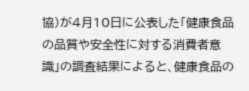協)が4月10日に公表した「健康食品の品質や安全性に対する消費者意識」の調査結果によると、健康食品の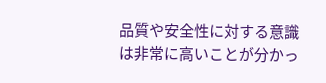品質や安全性に対する意識は非常に高いことが分かっ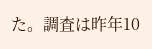た。調査は昨年10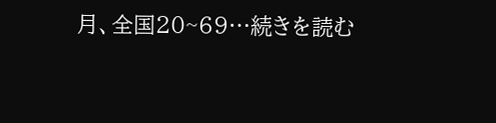月、全国20~69…続きを読む